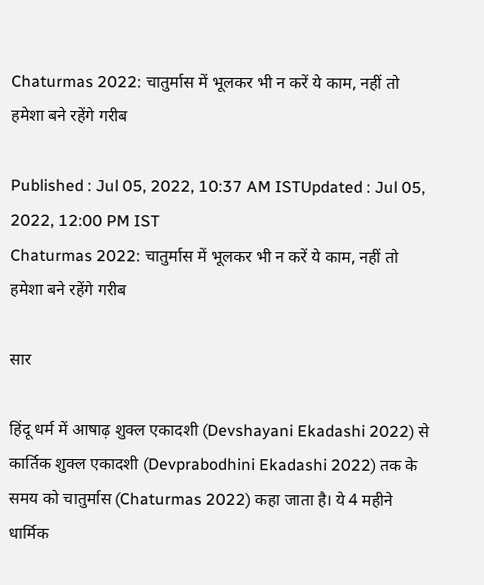Chaturmas 2022: चातुर्मास में भूलकर भी न करें ये काम, नहीं तो हमेशा बने रहेंगे गरीब

Published : Jul 05, 2022, 10:37 AM ISTUpdated : Jul 05, 2022, 12:00 PM IST
Chaturmas 2022: चातुर्मास में भूलकर भी न करें ये काम, नहीं तो हमेशा बने रहेंगे गरीब

सार

हिंदू धर्म में आषाढ़ शुक्ल एकादशी (Devshayani Ekadashi 2022) से कार्तिक शुक्ल एकादशी (Devprabodhini Ekadashi 2022) तक के समय को चातुर्मास (Chaturmas 2022) कहा जाता है। ये 4 महीने धार्मिक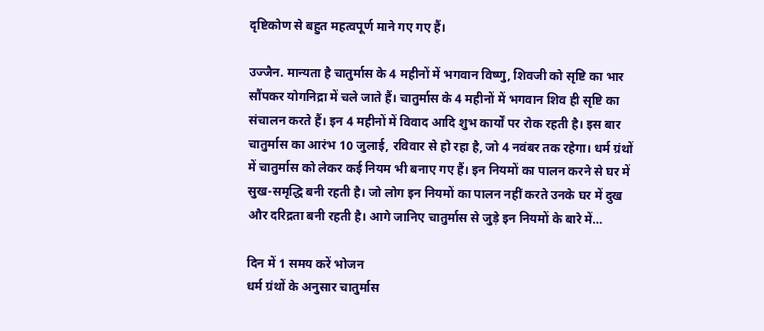दृष्टिकोण से बहुत महत्वपूर्ण माने गए गए हैं।

उज्जैन. मान्यता है चातुर्मास के 4 महीनों में भगवान विष्णु, शिवजी को सृष्टि का भार सौंपकर योगनिद्रा में चले जाते हैं। चातुर्मास के 4 महीनों में भगवान शिव ही सृष्टि का संचालन करते हैं। इन 4 महीनों में विवाद आदि शुभ कार्यों पर रोक रहती है। इस बार चातुर्मास का आरंभ 10 जुलाई, रविवार से हो रहा है, जो 4 नवंबर तक रहेगा। धर्म ग्रंथों में चातुर्मास को लेकर कई नियम भी बनाए गए हैं। इन नियमों का पालन करने से घर में सुख-समृद्धि बनी रहती है। जो लोग इन नियमों का पालन नहीं करते उनके घर में दुख और दरिद्रता बनी रहती है। आगे जानिए चातुर्मास से जुड़े इन नियमों के बारे में…

दिन में 1 समय करें भोजन
धर्म ग्रंथों के अनुसार चातुर्मास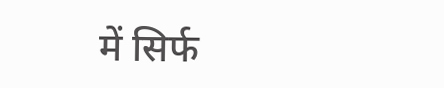में सिर्फ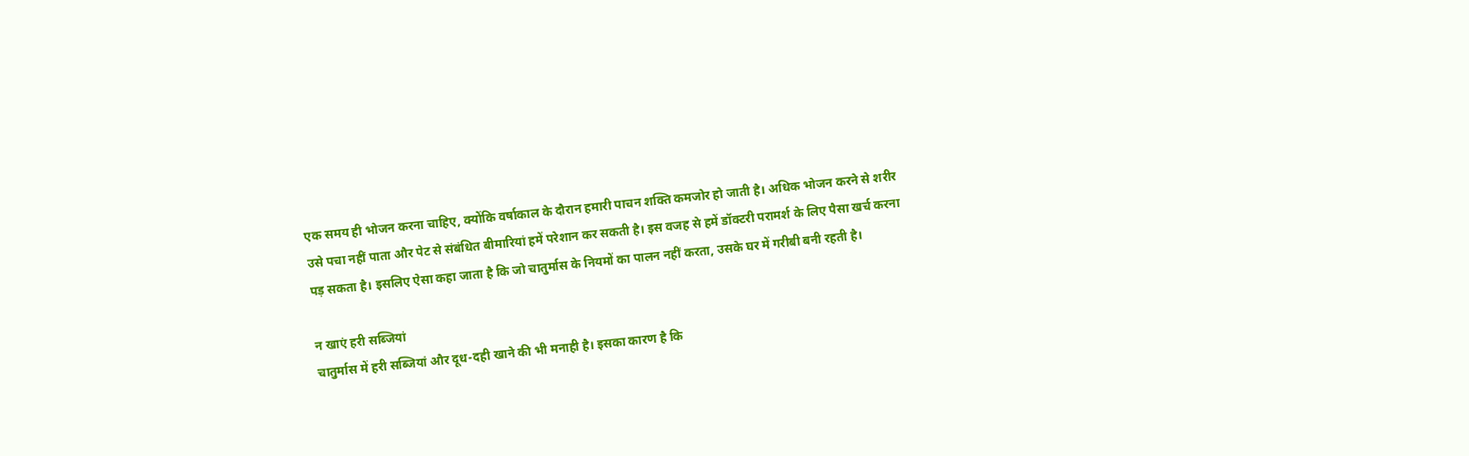एक समय ही भोजन करना चाहिए, क्योंकि वर्षाकाल के दौरान हमारी पाचन शक्ति कमजोर हो जाती है। अधिक भोजन करने से शरीर उसे पचा नहीं पाता और पेट से संबंधित बीमारियां हमें परेशान कर सकती है। इस वजह से हमें डॉक्टरी परामर्श के लिए पैसा खर्च करना पड़ सकता है। इसलिए ऐसा कहा जाता है कि जो चातुर्मास के नियमों का पालन नहीं करता, उसके घर में गरीबी बनी रहती है।

न खाएं हरी सब्जियां
चातुर्मास में हरी सब्जियां और दूध-दही खाने की भी मनाही है। इसका कारण है कि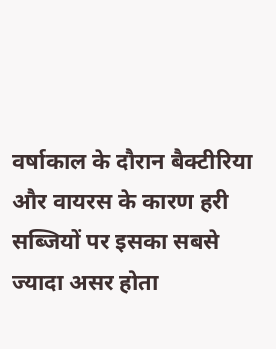वर्षाकाल के दौरान बैक्टीरिया और वायरस के कारण हरी सब्जियों पर इसका सबसे ज्यादा असर होता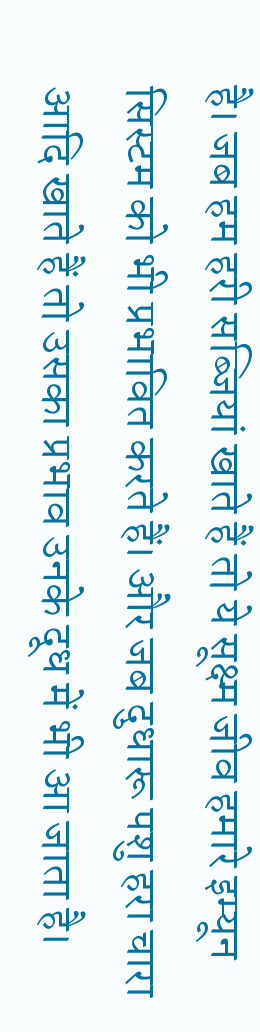है। जब हम हरी सब्जियां खाते हैं तो ये सूक्ष्म जीव हमारे इम्यून सिस्टम को भी प्रभावित करते हैं। और जब दुधारू पशु हरा चारा आदि खाते हैं तो उसका प्रभाव उनके दूध में भी आ जाता है।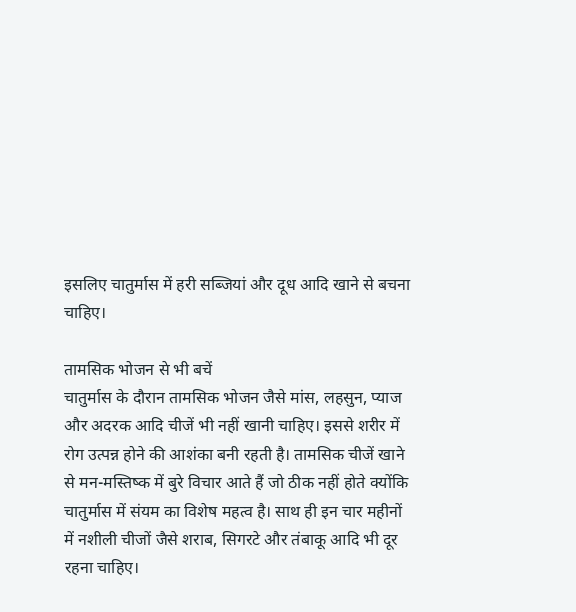इसलिए चातुर्मास में हरी सब्जियां और दूध आदि खाने से बचना चाहिए।

तामसिक भोजन से भी बचें
चातुर्मास के दौरान तामसिक भोजन जैसे मांस, लहसुन, प्याज और अदरक आदि चीजें भी नहीं खानी चाहिए। इससे शरीर में रोग उत्पन्न होने की आशंका बनी रहती है। तामसिक चीजें खाने से मन-मस्तिष्क में बुरे विचार आते हैं जो ठीक नहीं होते क्योंकि चातुर्मास में संयम का विशेष महत्व है। साथ ही इन चार महीनों में नशीली चीजों जैसे शराब, सिगरटे और तंबाकू आदि भी दूर रहना चाहिए।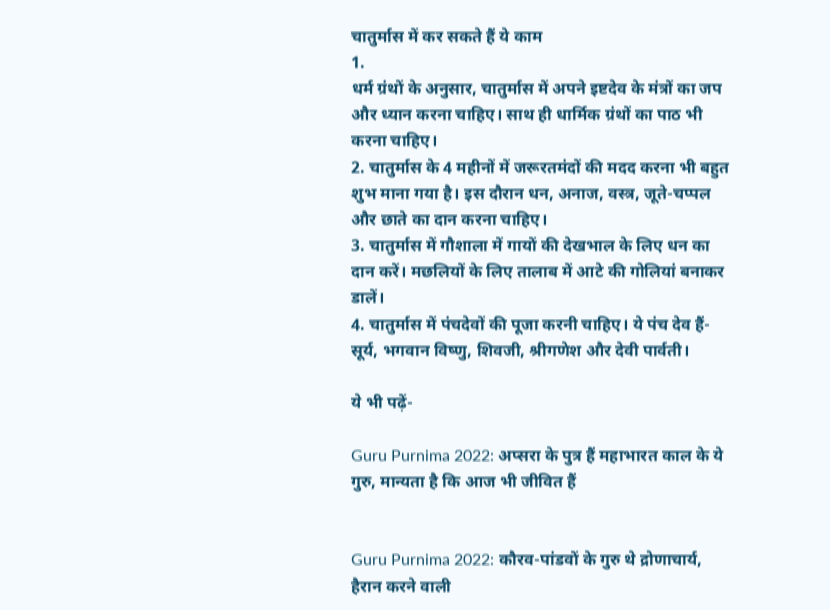चातुर्मास में कर सकते हैं ये काम
1.
धर्म ग्रंथों के अनुसार, चातुर्मास में अपने इष्टदेव के मंत्रों का जप और ध्यान करना चाहिए। साथ ही धार्मिक ग्रंथों का पाठ भी करना चाहिए।
2. चातुर्मास के 4 महीनों में जरूरतमंदों की मदद करना भी बहुत शुभ माना गया है। इस दौरान धन, अनाज, वस्त्र, जूते-चप्पल और छाते का दान करना चाहिए।
3. चातुर्मास में गौशाला में गायों की देखभाल के लिए धन का दान करें। मछलियों के लिए तालाब में आटे की गोलियां बनाकर डालें।
4. चातुर्मास में पंचदेवों की पूजा करनी चाहिए। ये पंच देव हैं- सूर्य, भगवान विष्णु, शिवजी, श्रीगणेश और देवी पार्वती।

ये भी पढ़ें-

Guru Purnima 2022: अप्सरा के पुत्र हैं महाभारत काल के ये गुरु, मान्यता है कि आज भी जीवित हैं


Guru Purnima 2022: कौरव-पांडवों के गुरु थे द्रोणाचार्य, हैरान करने वाली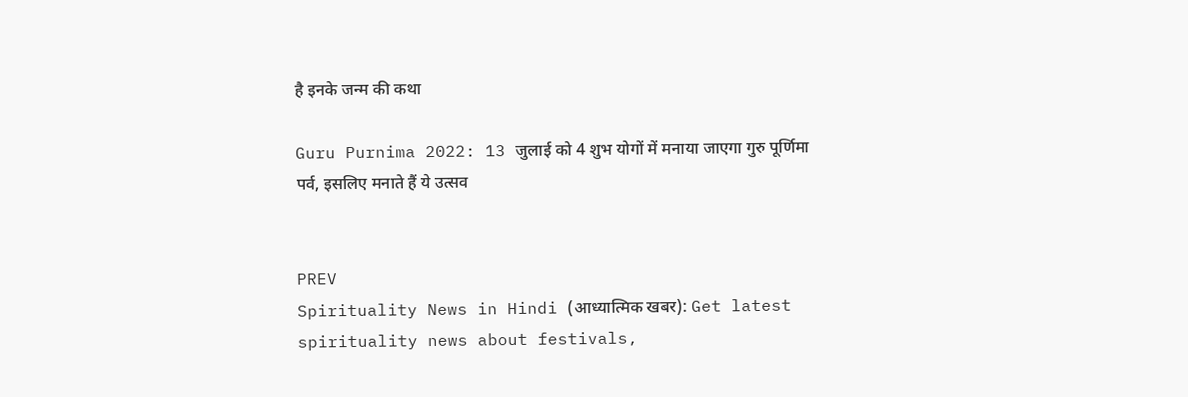है इनके जन्म की कथा

Guru Purnima 2022: 13 जुलाई को 4 शुभ योगों में मनाया जाएगा गुरु पूर्णिमा पर्व, इसलिए मनाते हैं ये उत्सव


PREV
Spirituality News in Hindi (आध्यात्मिक खबर): Get latest spirituality news about festivals,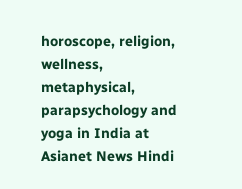horoscope, religion, wellness, metaphysical, parapsychology and yoga in India at Asianet News Hindi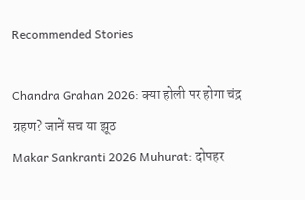Recommended Stories

Chandra Grahan 2026: क्या होली पर होगा चंद्र ग्रहण? जानें सच या झूठ
Makar Sankranti 2026 Muhurat: दोपहर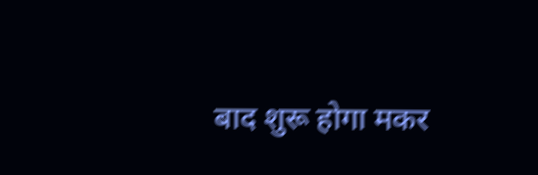बाद शुरू होगा मकर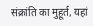संक्रांति का मुहूर्त, यहां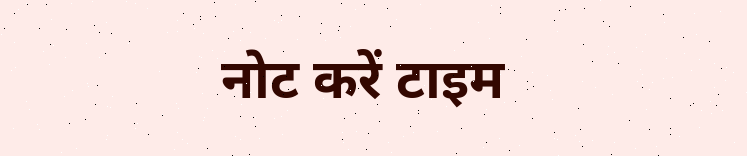नोट करें टाइम